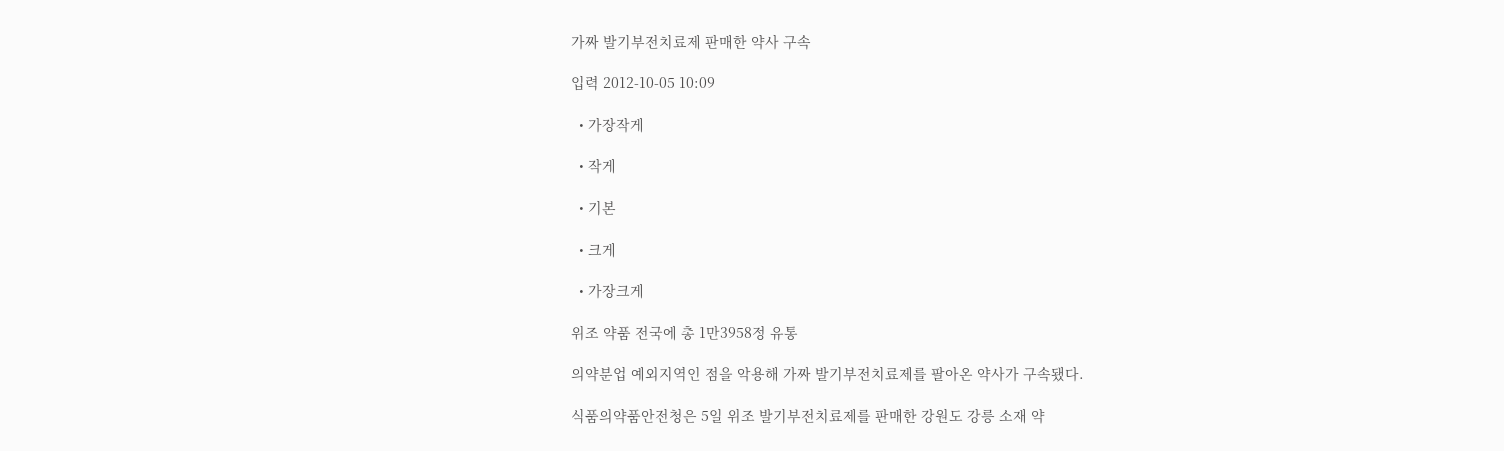가짜 발기부전치료제 판매한 약사 구속

입력 2012-10-05 10:09

  • 가장작게

  • 작게

  • 기본

  • 크게

  • 가장크게

위조 약품 전국에 총 1만3958정 유통

의약분업 예외지역인 점을 악용해 가짜 발기부전치료제를 팔아온 약사가 구속됐다.

식품의약품안전청은 5일 위조 발기부전치료제를 판매한 강원도 강릉 소재 약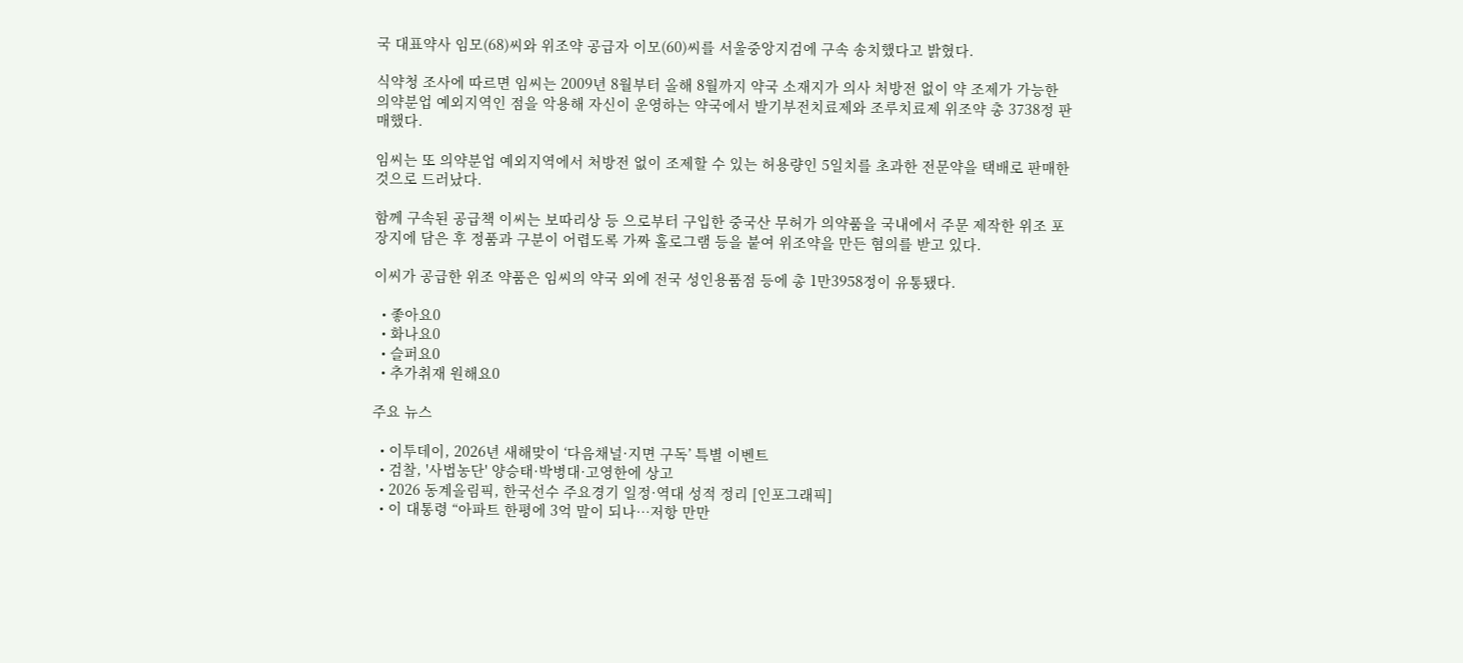국 대표약사 임모(68)씨와 위조약 공급자 이모(60)씨를 서울중앙지검에 구속 송치했다고 밝혔다.

식약청 조사에 따르면 임씨는 2009년 8월부터 올해 8월까지 약국 소재지가 의사 처방전 없이 약 조제가 가능한 의약분업 예외지역인 점을 악용해 자신이 운영하는 약국에서 발기부전치료제와 조루치료제 위조약 총 3738정 판매했다.

임씨는 또 의약분업 예외지역에서 처방전 없이 조제할 수 있는 허용량인 5일치를 초과한 전문약을 택배로 판매한 것으로 드러났다.

함께 구속된 공급책 이씨는 보따리상 등 으로부터 구입한 중국산 무허가 의약품을 국내에서 주문 제작한 위조 포장지에 담은 후 정품과 구분이 어렵도록 가짜 홀로그램 등을 붙여 위조약을 만든 혐의를 받고 있다.

이씨가 공급한 위조 약품은 임씨의 약국 외에 전국 성인용품점 등에 총 1만3958정이 유통됐다.

  • 좋아요0
  • 화나요0
  • 슬퍼요0
  • 추가취재 원해요0

주요 뉴스

  • 이투데이, 2026년 새해맞이 ‘다음채널·지면 구독’ 특별 이벤트
  • 검찰, '사법농단' 양승태·박병대·고영한에 상고
  • 2026 동계올림픽, 한국선수 주요경기 일정·역대 성적 정리 [인포그래픽]
  • 이 대통령 “아파트 한평에 3억 말이 되나…저항 만만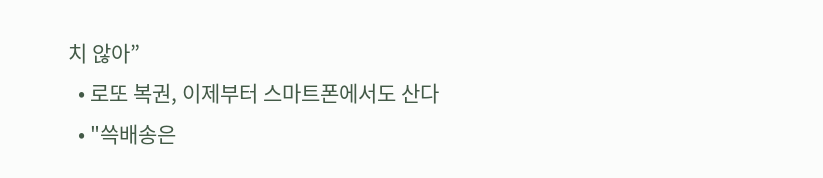치 않아”
  • 로또 복권, 이제부터 스마트폰에서도 산다
  • "쓱배송은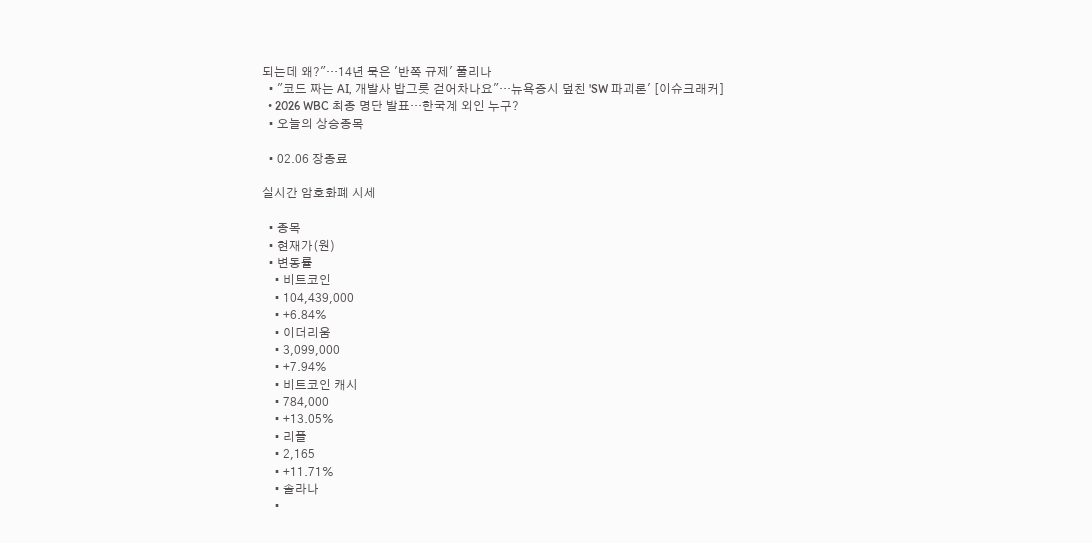되는데 왜?"…14년 묵은 '반쪽 규제' 풀리나
  • "코드 짜는 AI, 개발사 밥그릇 걷어차나요"…뉴욕증시 덮친 'SW 파괴론' [이슈크래커]
  • 2026 WBC 최종 명단 발표…한국계 외인 누구?
  • 오늘의 상승종목

  • 02.06 장종료

실시간 암호화폐 시세

  • 종목
  • 현재가(원)
  • 변동률
    • 비트코인
    • 104,439,000
    • +6.84%
    • 이더리움
    • 3,099,000
    • +7.94%
    • 비트코인 캐시
    • 784,000
    • +13.05%
    • 리플
    • 2,165
    • +11.71%
    • 솔라나
    •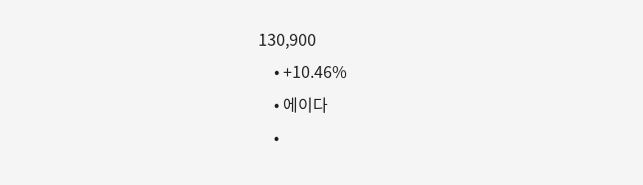130,900
    • +10.46%
    • 에이다
    •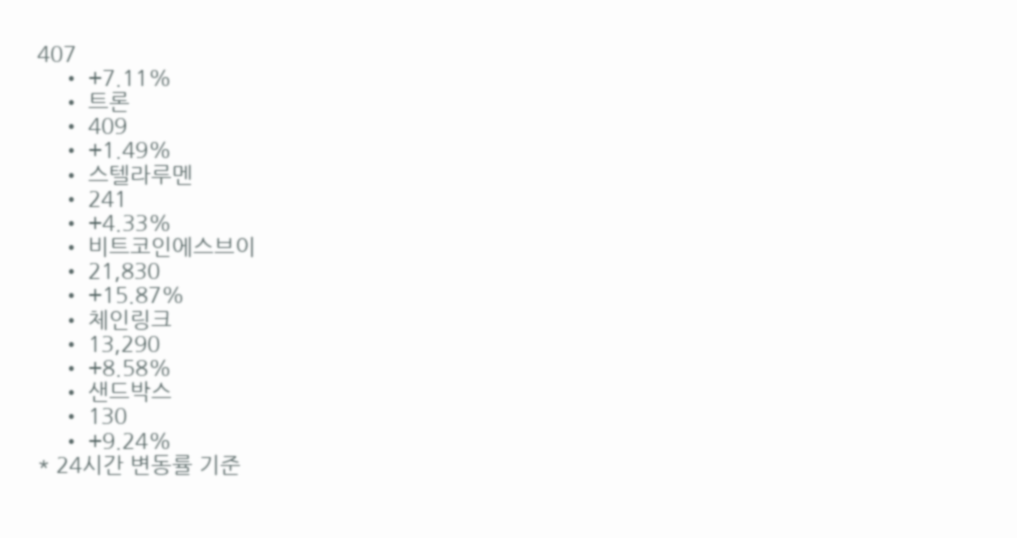407
    • +7.11%
    • 트론
    • 409
    • +1.49%
    • 스텔라루멘
    • 241
    • +4.33%
    • 비트코인에스브이
    • 21,830
    • +15.87%
    • 체인링크
    • 13,290
    • +8.58%
    • 샌드박스
    • 130
    • +9.24%
* 24시간 변동률 기준